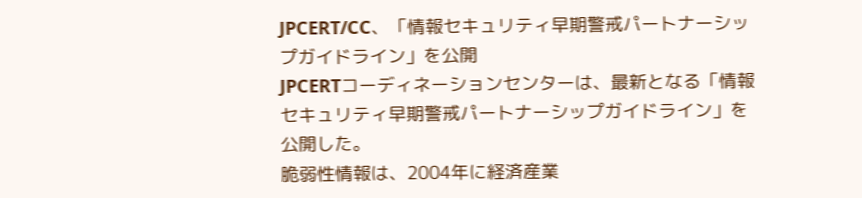JPCERT/CC、「情報セキュリティ早期警戒パートナーシップガイドライン」を公開
JPCERTコーディネーションセンターは、最新となる「情報セキュリティ早期警戒パートナーシップガイドライン」を公開した。
脆弱性情報は、2004年に経済産業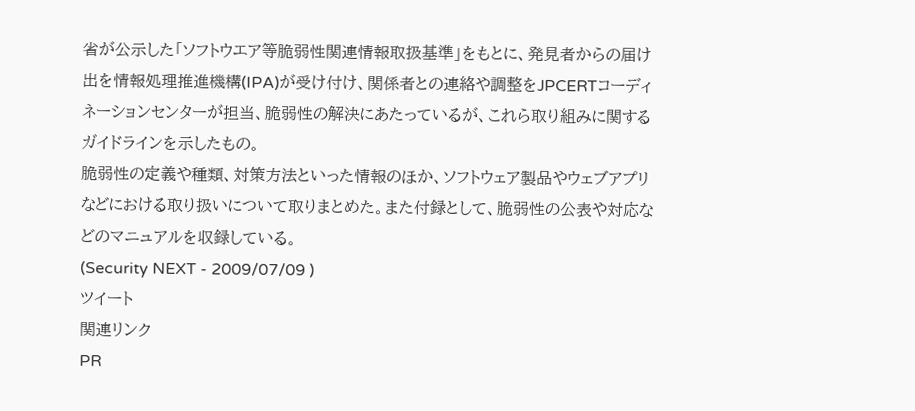省が公示した「ソフトウエア等脆弱性関連情報取扱基準」をもとに、発見者からの届け出を情報処理推進機構(IPA)が受け付け、関係者との連絡や調整をJPCERTコーディネーションセンターが担当、脆弱性の解決にあたっているが、これら取り組みに関するガイドラインを示したもの。
脆弱性の定義や種類、対策方法といった情報のほか、ソフトウェア製品やウェブアプリなどにおける取り扱いについて取りまとめた。また付録として、脆弱性の公表や対応などのマニュアルを収録している。
(Security NEXT - 2009/07/09 )
ツイート
関連リンク
PR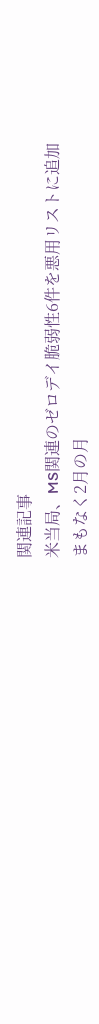関連記事
米当局、MS関連のゼロデイ脆弱性6件を悪用リストに追加
まもなく2月の月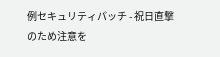例セキュリティパッチ - 祝日直撃のため注意を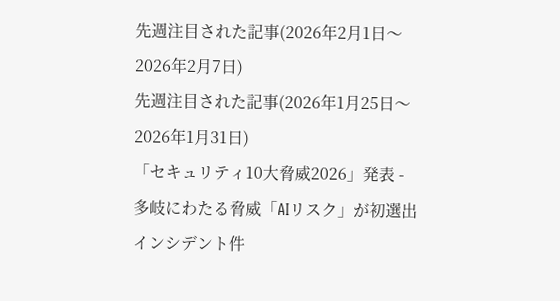先週注目された記事(2026年2月1日〜2026年2月7日)
先週注目された記事(2026年1月25日〜2026年1月31日)
「セキュリティ10大脅威2026」発表 - 多岐にわたる脅威「AIリスク」が初選出
インシデント件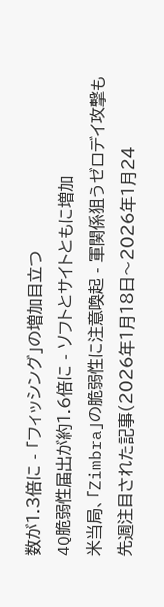数が1.3倍に - 「フィッシング」の増加目立つ
4Q脆弱性届出が約1.6倍に - ソフトとサイトともに増加
米当局、「Zimbra」の脆弱性に注意喚起 - 軍関係狙うゼロデイ攻撃も
先週注目された記事(2026年1月18日〜2026年1月24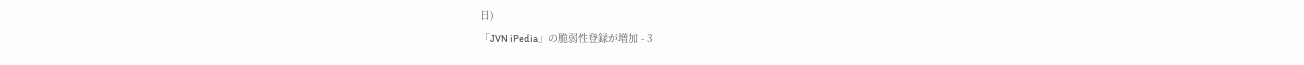日)
「JVN iPedia」の脆弱性登録が増加 - 3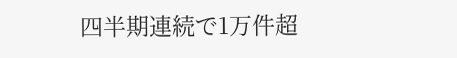四半期連続で1万件超